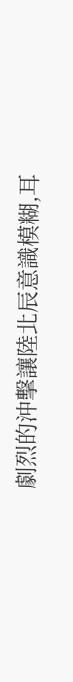劇烈的沖擊讓陸北辰意識模糊,耳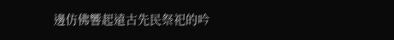邊仿佛響起遠古先民祭祀的吟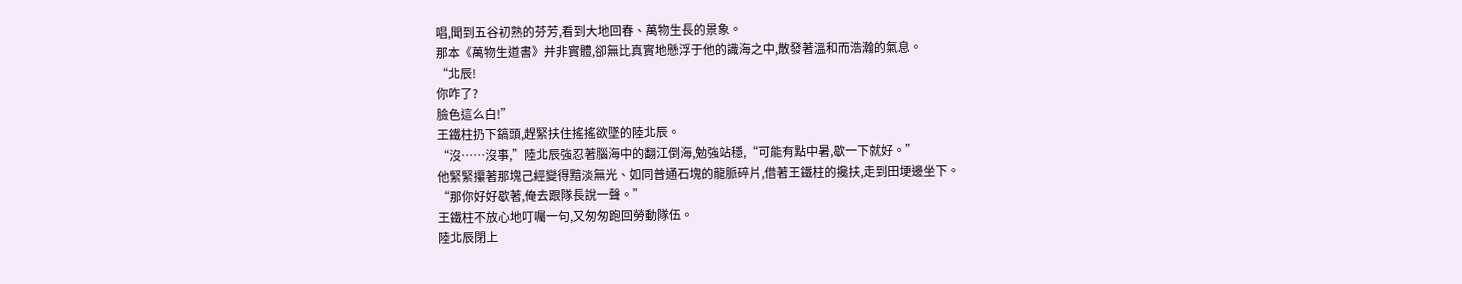唱,聞到五谷初熟的芬芳,看到大地回春、萬物生長的景象。
那本《萬物生道書》并非實體,卻無比真實地懸浮于他的識海之中,散發著溫和而浩瀚的氣息。
“北辰!
你咋了?
臉色這么白!”
王鐵柱扔下鎬頭,趕緊扶住搖搖欲墜的陸北辰。
“沒……沒事,”陸北辰強忍著腦海中的翻江倒海,勉強站穩,“可能有點中暑,歇一下就好。”
他緊緊攥著那塊己經變得黯淡無光、如同普通石塊的龍脈碎片,借著王鐵柱的攙扶,走到田埂邊坐下。
“那你好好歇著,俺去跟隊長說一聲。”
王鐵柱不放心地叮囑一句,又匆匆跑回勞動隊伍。
陸北辰閉上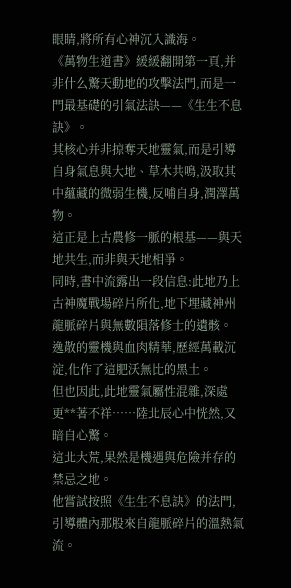眼睛,將所有心神沉入識海。
《萬物生道書》緩緩翻開第一頁,并非什么驚天動地的攻擊法門,而是一門最基礎的引氣法訣——《生生不息訣》。
其核心并非掠奪天地靈氣,而是引導自身氣息與大地、草木共鳴,汲取其中蘊藏的微弱生機,反哺自身,潤澤萬物。
這正是上古農修一脈的根基——與天地共生,而非與天地相爭。
同時,書中流露出一段信息:此地乃上古神魔戰場碎片所化,地下埋藏神州龍脈碎片與無數隕落修士的遺骸。
逸散的靈機與血肉精華,歷經萬載沉淀,化作了這肥沃無比的黑土。
但也因此,此地靈氣屬性混雜,深處更**著不祥……陸北辰心中恍然,又暗自心驚。
這北大荒,果然是機遇與危險并存的禁忌之地。
他嘗試按照《生生不息訣》的法門,引導體內那股來自龍脈碎片的溫熱氣流。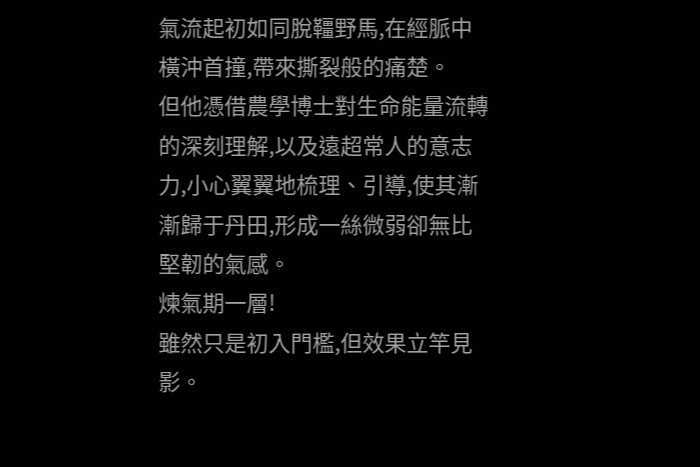氣流起初如同脫韁野馬,在經脈中橫沖首撞,帶來撕裂般的痛楚。
但他憑借農學博士對生命能量流轉的深刻理解,以及遠超常人的意志力,小心翼翼地梳理、引導,使其漸漸歸于丹田,形成一絲微弱卻無比堅韌的氣感。
煉氣期一層!
雖然只是初入門檻,但效果立竿見影。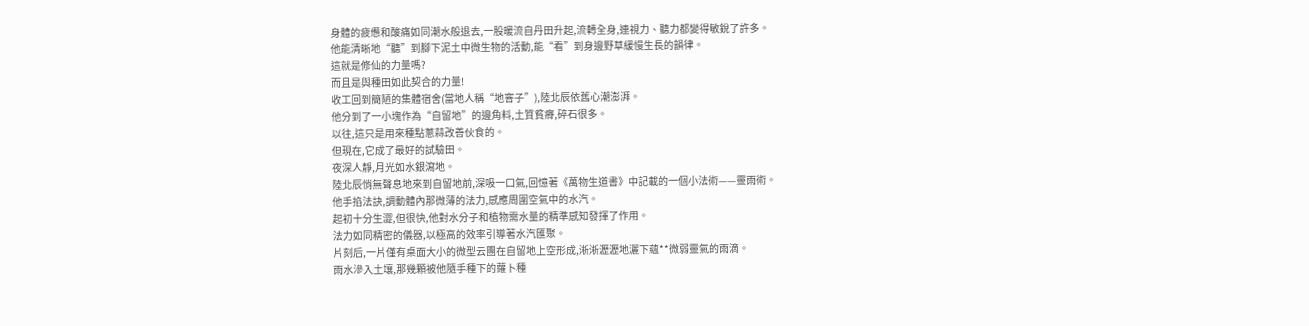身體的疲憊和酸痛如同潮水般退去,一股暖流自丹田升起,流轉全身,連視力、聽力都變得敏銳了許多。
他能清晰地“聽”到腳下泥土中微生物的活動,能“看”到身邊野草緩慢生長的韻律。
這就是修仙的力量嗎?
而且是與種田如此契合的力量!
收工回到簡陋的集體宿舍(當地人稱“地窨子”),陸北辰依舊心潮澎湃。
他分到了一小塊作為“自留地”的邊角料,土質貧瘠,碎石很多。
以往,這只是用來種點蔥蒜改善伙食的。
但現在,它成了最好的試驗田。
夜深人靜,月光如水銀瀉地。
陸北辰悄無聲息地來到自留地前,深吸一口氣,回憶著《萬物生道書》中記載的一個小法術——靈雨術。
他手掐法訣,調動體內那微薄的法力,感應周圍空氣中的水汽。
起初十分生澀,但很快,他對水分子和植物需水量的精準感知發揮了作用。
法力如同精密的儀器,以極高的效率引導著水汽匯聚。
片刻后,一片僅有桌面大小的微型云團在自留地上空形成,淅淅瀝瀝地灑下蘊**微弱靈氣的雨滴。
雨水滲入土壤,那幾顆被他隨手種下的蘿卜種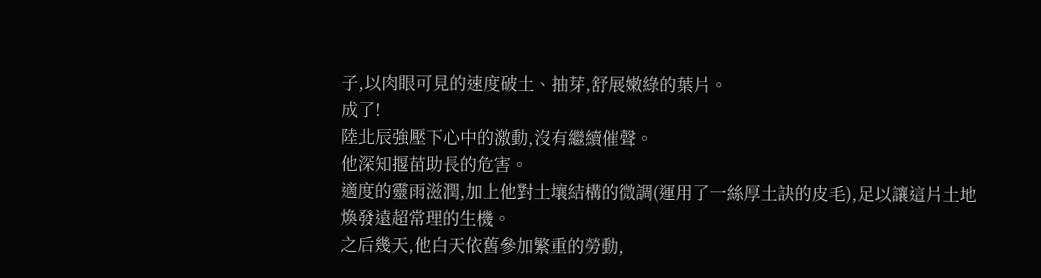子,以肉眼可見的速度破土、抽芽,舒展嫩綠的葉片。
成了!
陸北辰強壓下心中的激動,沒有繼續催聲。
他深知揠苗助長的危害。
適度的靈雨滋潤,加上他對土壤結構的微調(運用了一絲厚土訣的皮毛),足以讓這片土地煥發遠超常理的生機。
之后幾天,他白天依舊參加繁重的勞動,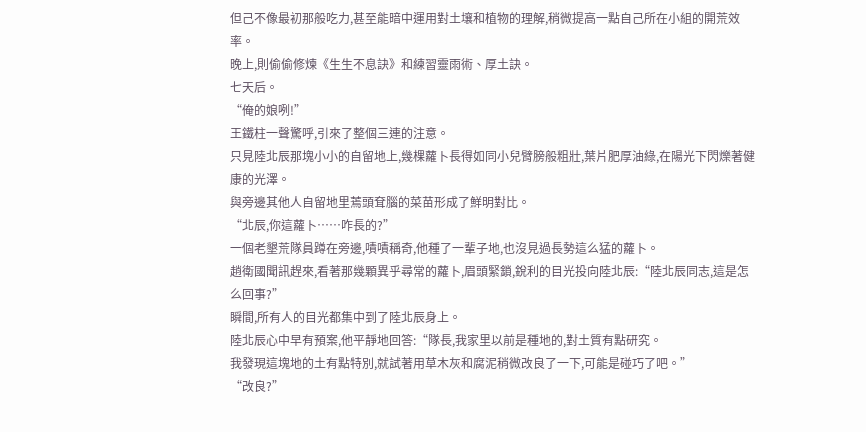但己不像最初那般吃力,甚至能暗中運用對土壤和植物的理解,稍微提高一點自己所在小組的開荒效率。
晚上,則偷偷修煉《生生不息訣》和練習靈雨術、厚土訣。
七天后。
“俺的娘咧!”
王鐵柱一聲驚呼,引來了整個三連的注意。
只見陸北辰那塊小小的自留地上,幾棵蘿卜長得如同小兒臂膀般粗壯,葉片肥厚油綠,在陽光下閃爍著健康的光澤。
與旁邊其他人自留地里蔫頭耷腦的菜苗形成了鮮明對比。
“北辰,你這蘿卜……咋長的?”
一個老墾荒隊員蹲在旁邊,嘖嘖稱奇,他種了一輩子地,也沒見過長勢這么猛的蘿卜。
趙衛國聞訊趕來,看著那幾顆異乎尋常的蘿卜,眉頭緊鎖,銳利的目光投向陸北辰:“陸北辰同志,這是怎么回事?”
瞬間,所有人的目光都集中到了陸北辰身上。
陸北辰心中早有預案,他平靜地回答:“隊長,我家里以前是種地的,對土質有點研究。
我發現這塊地的土有點特別,就試著用草木灰和腐泥稍微改良了一下,可能是碰巧了吧。”
“改良?”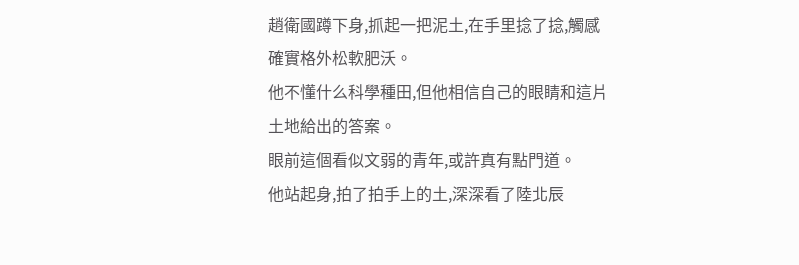趙衛國蹲下身,抓起一把泥土,在手里捻了捻,觸感確實格外松軟肥沃。
他不懂什么科學種田,但他相信自己的眼睛和這片土地給出的答案。
眼前這個看似文弱的青年,或許真有點門道。
他站起身,拍了拍手上的土,深深看了陸北辰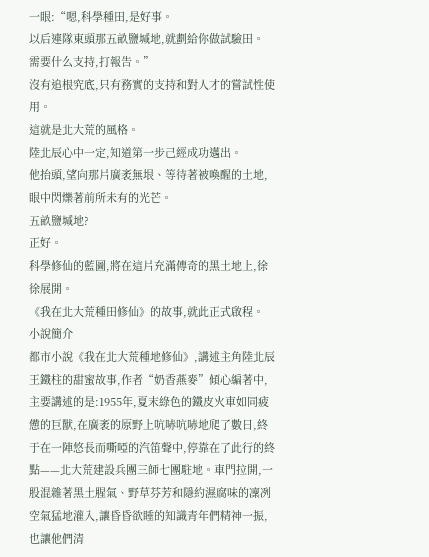一眼:“嗯,科學種田,是好事。
以后連隊東頭那五畝鹽堿地,就劃給你做試驗田。
需要什么支持,打報告。”
沒有追根究底,只有務實的支持和對人才的嘗試性使用。
這就是北大荒的風格。
陸北辰心中一定,知道第一步己經成功邁出。
他抬頭,望向那片廣袤無垠、等待著被喚醒的土地,眼中閃爍著前所未有的光芒。
五畝鹽堿地?
正好。
科學修仙的藍圖,將在這片充滿傳奇的黑土地上,徐徐展開。
《我在北大荒種田修仙》的故事,就此正式啟程。
小說簡介
都市小說《我在北大荒種地修仙》,講述主角陸北辰王鐵柱的甜蜜故事,作者“奶香燕麥”傾心編著中,主要講述的是:1955年,夏末綠色的鐵皮火車如同疲憊的巨獸,在廣袤的原野上吭哧吭哧地爬了數日,終于在一陣悠長而嘶啞的汽笛聲中,停靠在了此行的終點——北大荒建設兵團三師七團駐地。車門拉開,一股混雜著黑土腥氣、野草芬芳和隱約濕腐味的凜冽空氣猛地灌入,讓昏昏欲睡的知識青年們精神一振,也讓他們清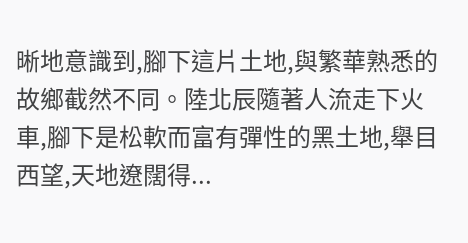晰地意識到,腳下這片土地,與繁華熟悉的故鄉截然不同。陸北辰隨著人流走下火車,腳下是松軟而富有彈性的黑土地,舉目西望,天地遼闊得...